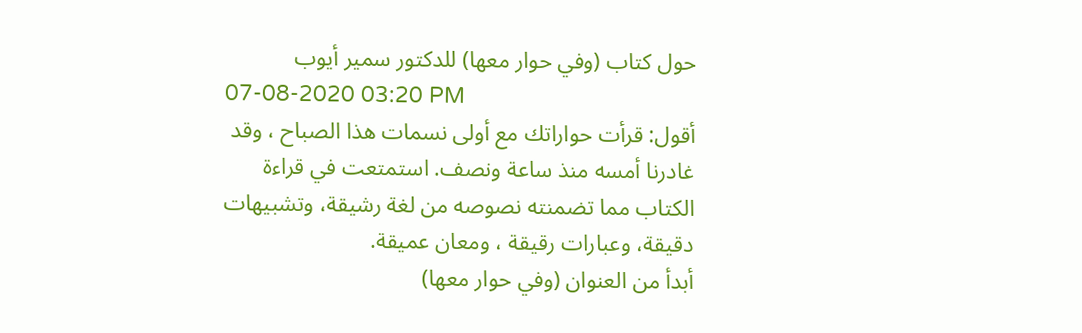حول كتاب (وفي حوار معها) للدكتور سمير أيوب
07-08-2020 03:20 PM
أقول: قرأت حواراتك مع أولى نسمات هذا الصباح ، وقد غادرنا أمسه منذ ساعة ونصف. استمتعت في قراءة الكتاب مما تضمنته نصوصه من لغة رشيقة، وتشبيهات دقيقة، وعبارات رقيقة ، ومعان عميقة.
أبدأ من العنوان (وفي حوار معها)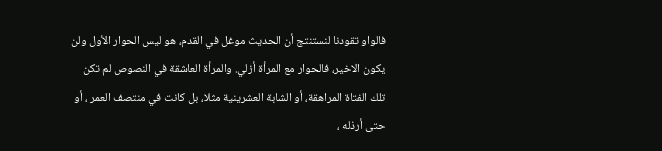فالواو تقودنا لنستنتج أن الحديث موغل في القدم، هو ليس الحوار الأول ولن يكون الاخير، فالحوار مع المرأة أزلي. والمرأة العاشقة في النصوص لم تكن تلك الفتاة المراهقة، أو الشابة العشرينية مثلا، بل كانت في منتصف العمر ، أو حتى أرذله ،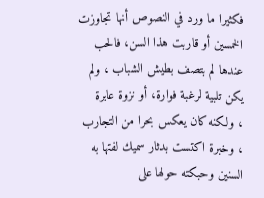فكثيرا ما ورد في النصوص أنها تجاوزت الخمسين أو قاربت هذا السن، فالحب عندها لم بتصف بطيش الشباب ، ولم يكن تلبية لرغبة فوارة، أو نزوة عابرة
، ولكنه كان يعكس بحرا من التجارب ، وخبرة اكتست بدثار سميك لفتها به السنين وحبكته حولها على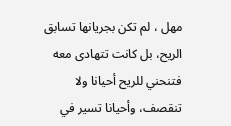مهل ، لم تكن بجريانها تسابق الريح، بل كانت تتهادى معه فتنحني للريح أحيانا ولا تنقصف، وأحيانا تسير في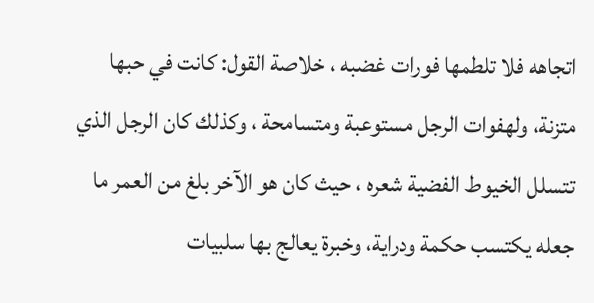اتجاهه فلا تلطمها فورات غضبه ، خلاصة القول: كانت في حبها متزنة، ولهفوات الرجل مستوعبة ومتسامحة ، وكذلك كان الرجل الذي تتسلل الخيوط الفضية شعره ، حيث كان هو الآخر بلغ من العمر ما جعله يكتسب حكمة ودراية، وخبرة يعالج بها سلبيات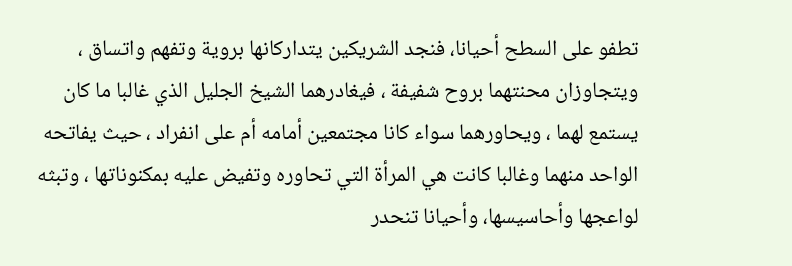تطفو على السطح أحيانا، فنجد الشريكين يتداركانها بروية وتفهم واتساق ، ويتجاوزان محنتهما بروح شفيفة ، فيغادرهما الشيخ الجليل الذي غالبا ما كان يستمع لهما ، ويحاورهما سواء كانا مجتمعين أمامه أم على انفراد ، حيث يفاتحه الواحد منهما وغالبا كانت هي المرأة التي تحاوره وتفيض عليه بمكنوناتها ، وتبثه لواعجها وأحاسيسها، وأحيانا تنحدر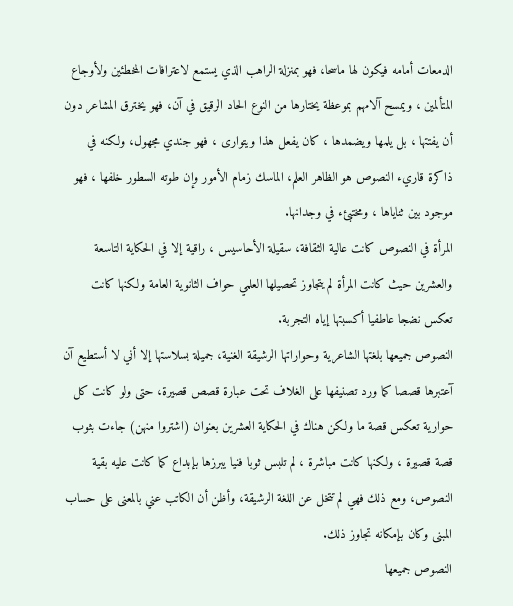الدمعات أمامه فيكون لها ماسحا، فهو بمنزلة الراهب الذي يستمع لاعترافات المخطئين ولأوجاع المتألمين ، ويمسح آلامهم بموعظة يختارها من النوع الحاد الرقيق في آن، فهو يخترق المشاعر دون أن يفتتها ، بل يلمها ويضمدها ، كان يفعل هذا ويتوارى ، فهو جندي مجهول، ولكنه في ذاكرة قاريء النصوص هو الظاهر العلم، الماسك زمام الأمور وإن طوته السطور خلفها ، فهو موجود بين ثناياها ، ومختبئء في وجدانها.
المرأة في النصوص كانت عالية الثقافة، سقيلة الأحاسيس ، راقية إلا في الحكاية التاسعة والعشرين حيث كانت المرأة لم يتجاوز تحصيلها العلمي حواف الثانوية العامة ولكنها كانت تعكس نضجا عاطفيا أكسبتها إياه التجربة.
النصوص جميعها بلغتها الشاعرية وحواراتها الرشيقة الغنية، جميلة بسلاستها إلا أني لا أستطيع آن آعتبرها قصصا كما ورد تصنيفها على الغلاف تحت عبارة قصص قصيرة، حتى ولو كانت كل حوارية تعكس قصة ما ولكن هناك في الحكاية العشرين بعنوان (اشتروا منهن) جاءت بثوب قصة قصيرة ، ولكنها كانت مباشرة ، لم تلبس ثوبا فنيا يبرزها بإبداع كما كانت عليه بقية النصوص، ومع ذلك فهي لم تتخل عن اللغة الرشيقة، وأظن أن الكاتب عني بالمعنى على حساب المبنى وكان بإمكانه تجاوز ذلك.
النصوص جميعها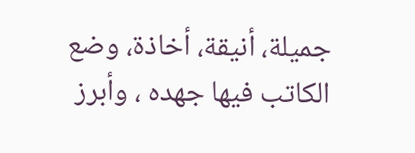جميلة، أنيقة، أخاذة، وضع الكاتب فيها جهده ، وأبرز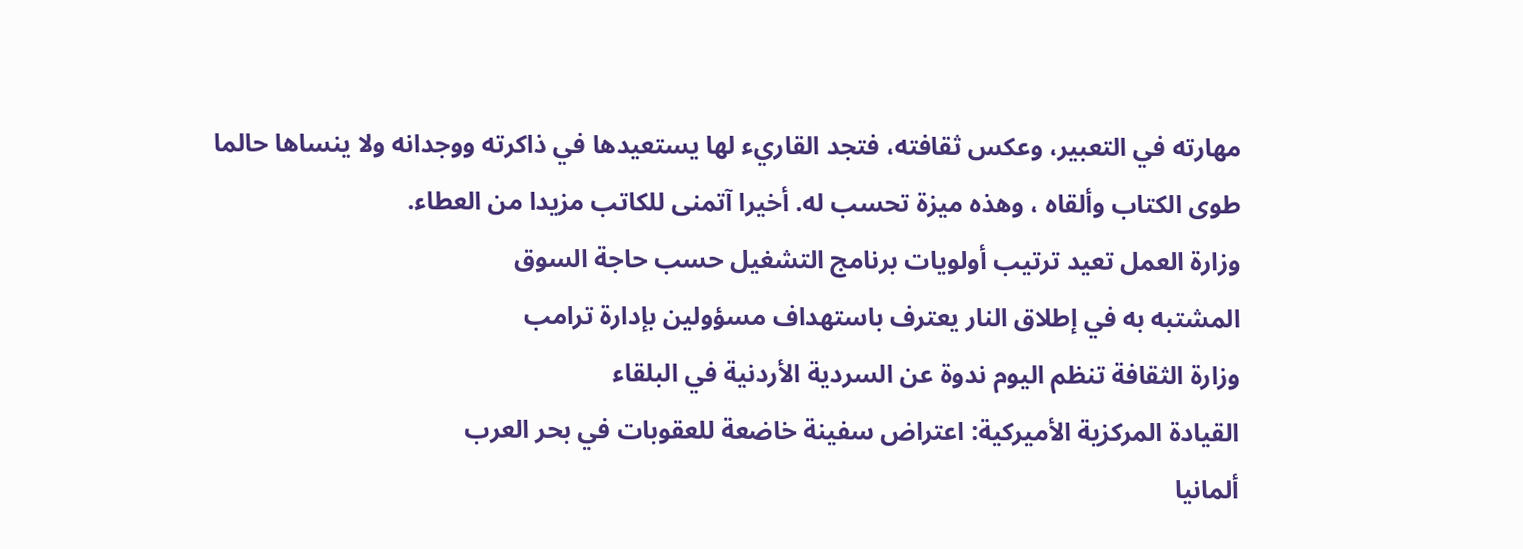مهارته في التعبير، وعكس ثقافته، فتجد القاريء لها يستعيدها في ذاكرته ووجدانه ولا ينساها حالما طوى الكتاب وألقاه ، وهذه ميزة تحسب له. أخيرا آتمنى للكاتب مزيدا من العطاء.
وزارة العمل تعيد ترتيب أولويات برنامج التشغيل حسب حاجة السوق
المشتبه به في إطلاق النار يعترف باستهداف مسؤولين بإدارة ترامب
وزارة الثقافة تنظم اليوم ندوة عن السردية الأردنية في البلقاء
القيادة المركزية الأميركية: اعتراض سفينة خاضعة للعقوبات في بحر العرب
ألمانيا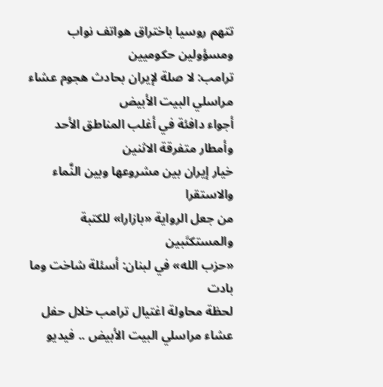تتهم روسيا باختراق هواتف نواب ومسؤولين حكوميين
ترامب: لا صلة لإيران بحادث هجوم عشاء مراسلي البيت الأبيض
أجواء دافئة في أغلب المناطق الأحد وأمطار متفرقة الاثنين
خيار إيران بين مشروعها وبين النَّماء والاستقرا
من جعل الرواية «بازارا» للكتبة والمستكتَبين
«حزب الله» في لبنان: أسئلة شاخت وما بادت
لحظة محاولة اغتيال ترامب خلال حفل عشاء مراسلي البيت الأبيض .. فيديو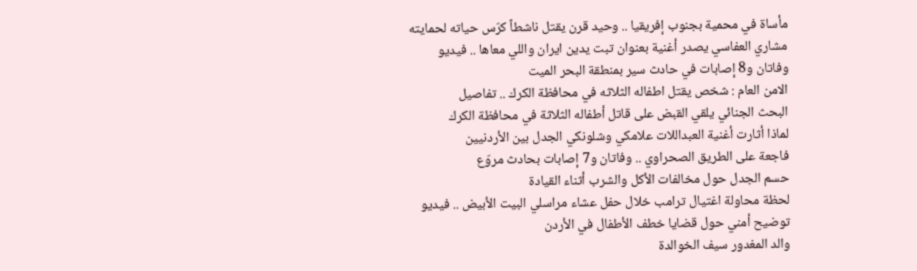مأساة في محمية بجنوب إفريقيا .. وحيد قرن يقتل ناشطاً كرّس حياته لحمايته
مشاري العفاسي يصدر أغنية بعنوان تبت يدين ايران واللي معاها .. فيديو
وفاتان و8 إصابات في حادث سير بمنطقة البحر الميت
الامن العام : شخص يقتل اطفاله الثلاثه في محافظة الكرك .. تفاصيل
البحث الجنائي يلقي القبض على قاتل أطفاله الثلاثة في محافظة الكرك
لماذا أثارت أغنية العبداللات علامكي وشلونكي الجدل بين الأردنيين
فاجعة على الطريق الصحراوي .. وفاتان و7 إصابات بحادث مروّع
حسم الجدل حول مخالفات الأكل والشرب أثناء القيادة
لحظة محاولة اغتيال ترامب خلال حفل عشاء مراسلي البيت الأبيض .. فيديو
توضيح أمني حول قضايا خطف الأطفال في الأردن
والد المغدور سيف الخوالدة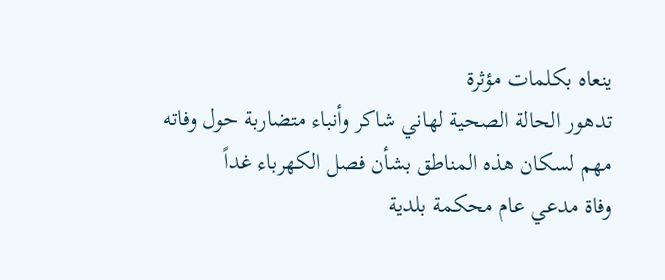ينعاه بكلمات مؤثرة
تدهور الحالة الصحية لهاني شاكر وأنباء متضاربة حول وفاته
مهم لسكان هذه المناطق بشأن فصل الكهرباء غداً
وفاة مدعي عام محكمة بلدية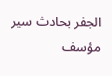الجفر بحادث سير مؤسف